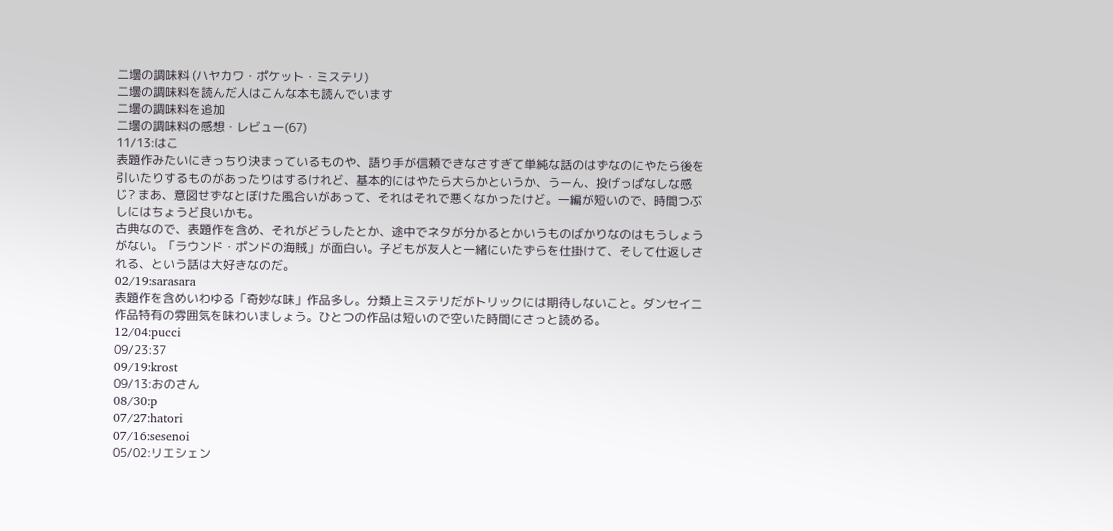二壜の調味料 (ハヤカワ・ポケット・ミステリ)
二壜の調味料を読んだ人はこんな本も読んでいます
二壜の調味料を追加
二壜の調味料の感想・レビュー(67)
11/13:はこ
表題作みたいにきっちり決まっているものや、語り手が信頼できなさすぎて単純な話のはずなのにやたら後を引いたりするものがあったりはするけれど、基本的にはやたら大らかというか、うーん、投げっぱなしな感じ? まあ、意図せずなとぼけた風合いがあって、それはそれで悪くなかったけど。一編が短いので、時間つぶしにはちょうど良いかも。
古典なので、表題作を含め、それがどうしたとか、途中でネタが分かるとかいうものばかりなのはもうしょうがない。「ラウンド・ポンドの海賊」が面白い。子どもが友人と一緒にいたずらを仕掛けて、そして仕返しされる、という話は大好きなのだ。
02/19:sarasara
表題作を含めいわゆる「奇妙な味」作品多し。分類上ミステリだがトリックには期待しないこと。ダンセイニ作品特有の雰囲気を味わいましょう。ひとつの作品は短いので空いた時間にさっと読める。
12/04:pucci
09/23:37
09/19:krost
09/13:おのさん
08/30:p
07/27:hatori
07/16:sesenoi
05/02:リエシェン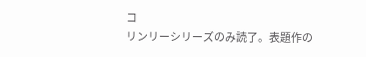コ
リンリーシリーズのみ読了。表題作の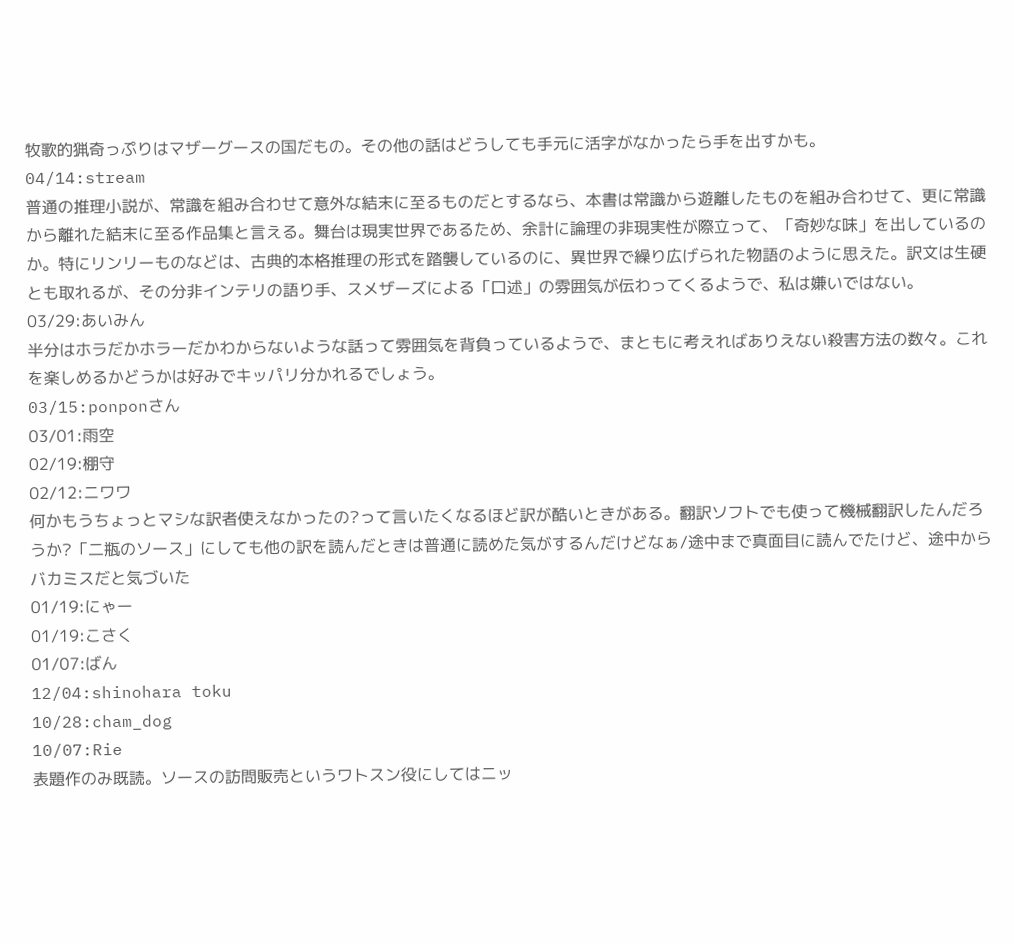牧歌的猟奇っぷりはマザーグースの国だもの。その他の話はどうしても手元に活字がなかったら手を出すかも。
04/14:stream
普通の推理小説が、常識を組み合わせて意外な結末に至るものだとするなら、本書は常識から遊離したものを組み合わせて、更に常識から離れた結末に至る作品集と言える。舞台は現実世界であるため、余計に論理の非現実性が際立って、「奇妙な味」を出しているのか。特にリンリーものなどは、古典的本格推理の形式を踏襲しているのに、異世界で繰り広げられた物語のように思えた。訳文は生硬とも取れるが、その分非インテリの語り手、スメザーズによる「口述」の雰囲気が伝わってくるようで、私は嫌いではない。
03/29:あいみん
半分はホラだかホラーだかわからないような話って雰囲気を背負っているようで、まともに考えればありえない殺害方法の数々。これを楽しめるかどうかは好みでキッパリ分かれるでしょう。
03/15:ponponさん
03/01:雨空
02/19:棚守
02/12:ニワワ
何かもうちょっとマシな訳者使えなかったの?って言いたくなるほど訳が酷いときがある。翻訳ソフトでも使って機械翻訳したんだろうか?「二瓶のソース」にしても他の訳を読んだときは普通に読めた気がするんだけどなぁ/途中まで真面目に読んでたけど、途中からバカミスだと気づいた
01/19:にゃー
01/19:こさく
01/07:ばん
12/04:shinohara toku
10/28:cham_dog
10/07:Rie
表題作のみ既読。ソースの訪問販売というワトスン役にしてはニッ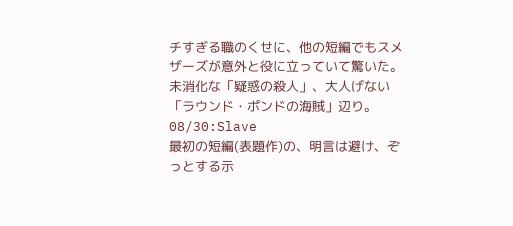チすぎる職のくせに、他の短編でもスメザーズが意外と役に立っていて驚いた。未消化な「疑惑の殺人」、大人げない「ラウンド・ポンドの海賊」辺り。
08/30:Slave
最初の短編(表題作)の、明言は避け、ぞっとする示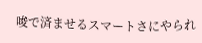唆で済ませるスマートさにやられ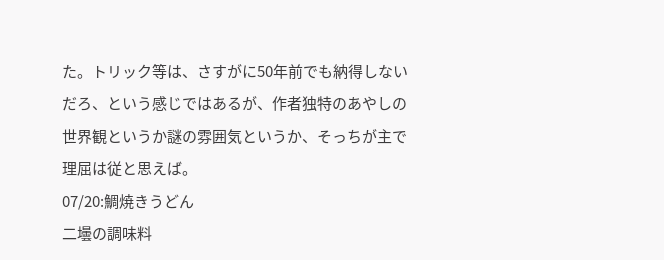た。トリック等は、さすがに50年前でも納得しないだろ、という感じではあるが、作者独特のあやしの世界観というか謎の雰囲気というか、そっちが主で理屈は従と思えば。
07/20:鯛焼きうどん
二壜の調味料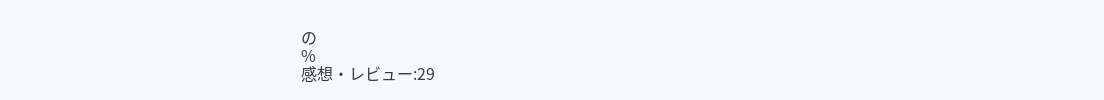の
%
感想・レビュー:29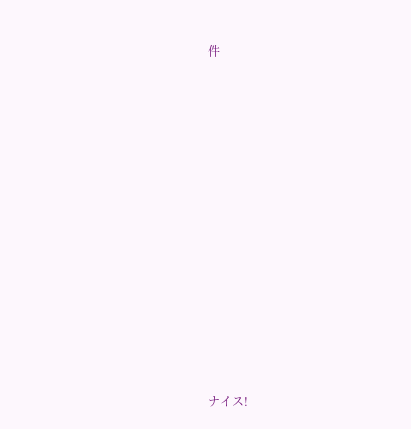件














ナイス!